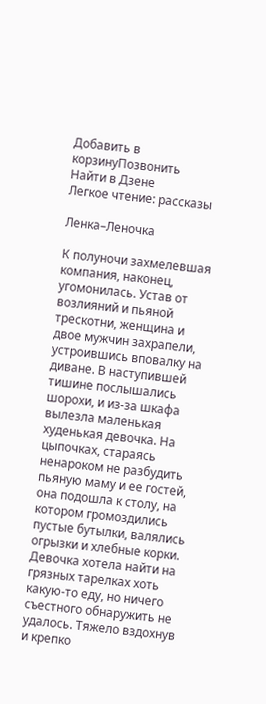Добавить в корзинуПозвонить
Найти в Дзене
Легкое чтение: рассказы

Ленка–Леночка

К полуночи захмелевшая компания, наконец, угомонилась. Устав от возлияний и пьяной трескотни, женщина и двое мужчин захрапели, устроившись вповалку на диване. В наступившей тишине послышались шорохи, и из-за шкафа вылезла маленькая худенькая девочка. На цыпочках, стараясь ненароком не разбудить пьяную маму и ее гостей, она подошла к столу, на котором громоздились пустые бутылки, валялись огрызки и хлебные корки. Девочка хотела найти на грязных тарелках хоть какую-то еду, но ничего съестного обнаружить не удалось. Тяжело вздохнув и крепко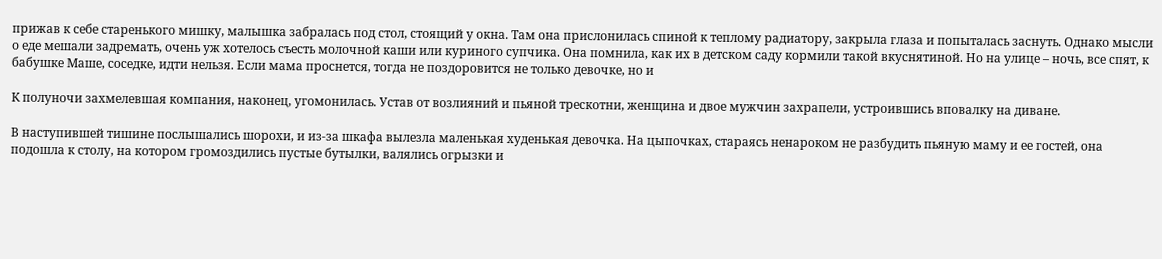прижав к себе старенького мишку, малышка забралась под стол, стоящий у окна. Там она прислонилась спиной к теплому радиатору, закрыла глаза и попыталась заснуть. Однако мысли о еде мешали задремать, очень уж хотелось съесть молочной каши или куриного супчика. Она помнила, как их в детском саду кормили такой вкуснятиной. Но на улице – ночь, все спят, к бабушке Маше, соседке, идти нельзя. Если мама проснется, тогда не поздоровится не только девочке, но и

К полуночи захмелевшая компания, наконец, угомонилась. Устав от возлияний и пьяной трескотни, женщина и двое мужчин захрапели, устроившись вповалку на диване.

В наступившей тишине послышались шорохи, и из-за шкафа вылезла маленькая худенькая девочка. На цыпочках, стараясь ненароком не разбудить пьяную маму и ее гостей, она подошла к столу, на котором громоздились пустые бутылки, валялись огрызки и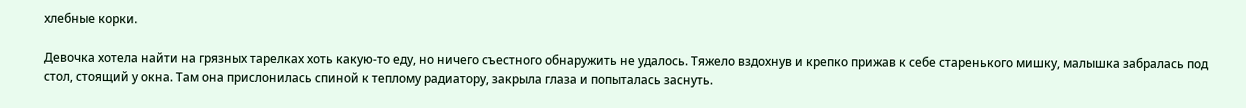хлебные корки.

Девочка хотела найти на грязных тарелках хоть какую-то еду, но ничего съестного обнаружить не удалось. Тяжело вздохнув и крепко прижав к себе старенького мишку, малышка забралась под стол, стоящий у окна. Там она прислонилась спиной к теплому радиатору, закрыла глаза и попыталась заснуть.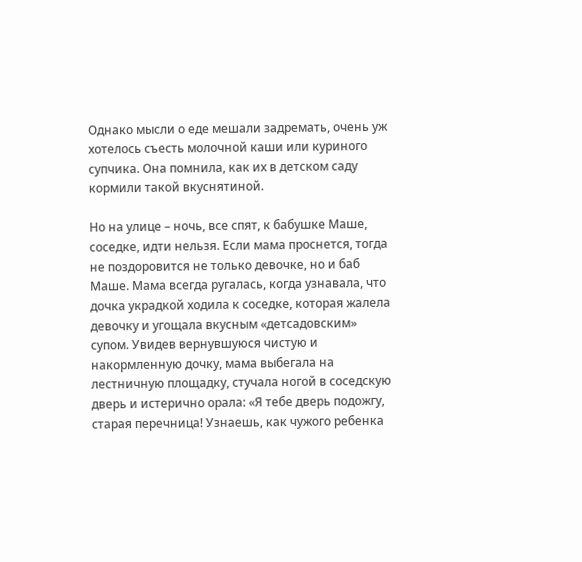Однако мысли о еде мешали задремать, очень уж хотелось съесть молочной каши или куриного супчика. Она помнила, как их в детском саду кормили такой вкуснятиной.

Но на улице – ночь, все спят, к бабушке Маше, соседке, идти нельзя. Если мама проснется, тогда не поздоровится не только девочке, но и баб Маше. Мама всегда ругалась, когда узнавала, что дочка украдкой ходила к соседке, которая жалела девочку и угощала вкусным «детсадовским» супом. Увидев вернувшуюся чистую и накормленную дочку, мама выбегала на лестничную площадку, стучала ногой в соседскую дверь и истерично орала: «Я тебе дверь подожгу, старая перечница! Узнаешь, как чужого ребенка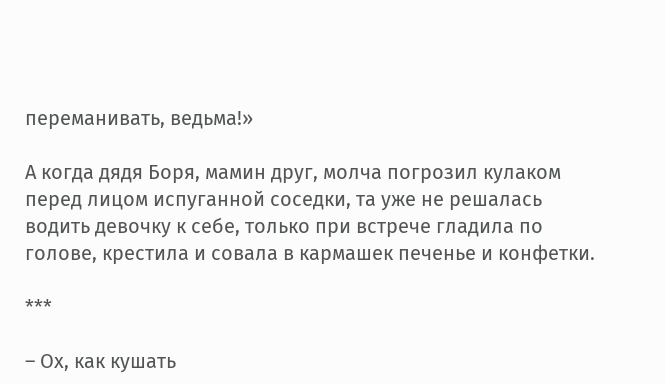переманивать, ведьма!»

А когда дядя Боря, мамин друг, молча погрозил кулаком перед лицом испуганной соседки, та уже не решалась водить девочку к себе, только при встрече гладила по голове, крестила и совала в кармашек печенье и конфетки.

***

– Ох, как кушать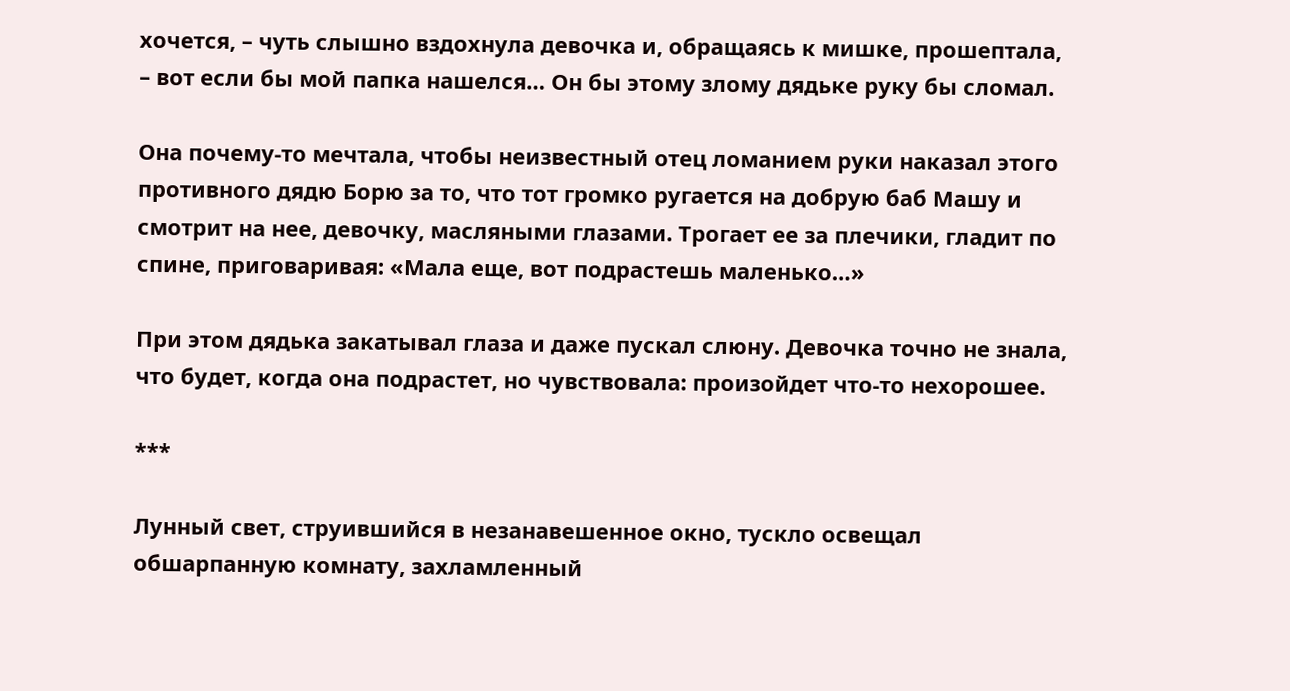хочется, – чуть слышно вздохнула девочка и, обращаясь к мишке, прошептала, – вот если бы мой папка нашелся… Он бы этому злому дядьке руку бы сломал.

Она почему-то мечтала, чтобы неизвестный отец ломанием руки наказал этого противного дядю Борю за то, что тот громко ругается на добрую баб Машу и смотрит на нее, девочку, масляными глазами. Трогает ее за плечики, гладит по спине, приговаривая: «Мала еще, вот подрастешь маленько…»

При этом дядька закатывал глаза и даже пускал слюну. Девочка точно не знала, что будет, когда она подрастет, но чувствовала: произойдет что-то нехорошее.

***

Лунный свет, струившийся в незанавешенное окно, тускло освещал обшарпанную комнату, захламленный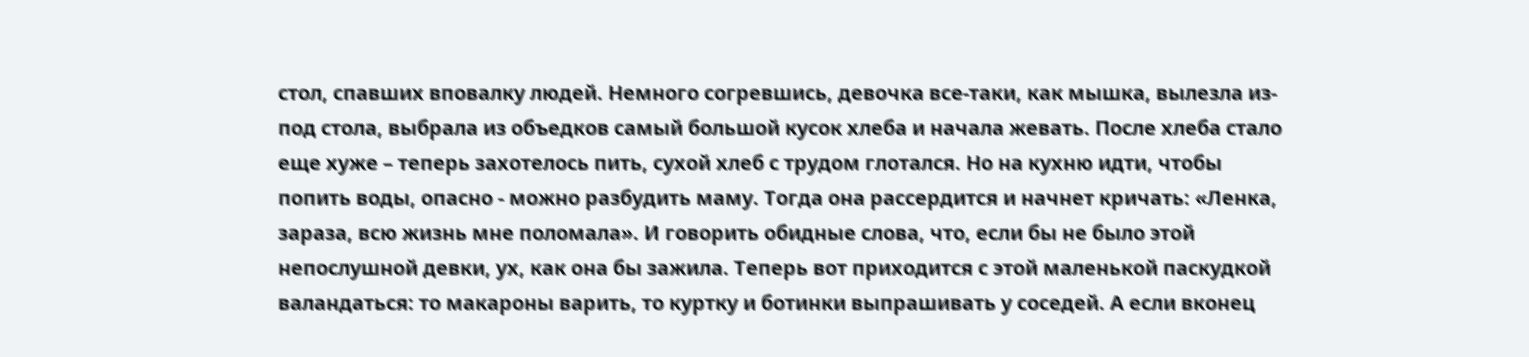стол, спавших вповалку людей. Немного согревшись, девочка все-таки, как мышка, вылезла из-под стола, выбрала из объедков самый большой кусок хлеба и начала жевать. После хлеба стало еще хуже – теперь захотелось пить, сухой хлеб с трудом глотался. Но на кухню идти, чтобы попить воды, опасно - можно разбудить маму. Тогда она рассердится и начнет кричать: «Ленка, зараза, всю жизнь мне поломала». И говорить обидные слова, что, если бы не было этой непослушной девки, ух, как она бы зажила. Теперь вот приходится с этой маленькой паскудкой валандаться: то макароны варить, то куртку и ботинки выпрашивать у соседей. А если вконец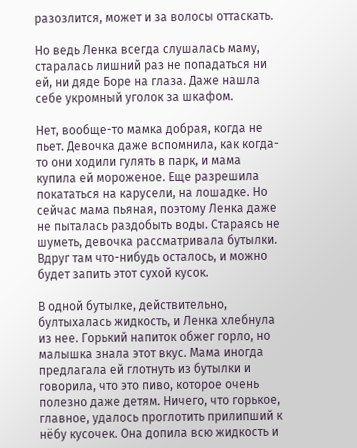разозлится, может и за волосы оттаскать.

Но ведь Ленка всегда слушалась маму, старалась лишний раз не попадаться ни ей, ни дяде Боре на глаза. Даже нашла себе укромный уголок за шкафом.

Нет, вообще-то мамка добрая, когда не пьет. Девочка даже вспомнила, как когда-то они ходили гулять в парк, и мама купила ей мороженое. Еще разрешила покататься на карусели, на лошадке. Но сейчас мама пьяная, поэтому Ленка даже не пыталась раздобыть воды. Стараясь не шуметь, девочка рассматривала бутылки. Вдруг там что-нибудь осталось, и можно будет запить этот сухой кусок.

В одной бутылке, действительно, бултыхалась жидкость, и Ленка хлебнула из нее. Горький напиток обжег горло, но малышка знала этот вкус. Мама иногда предлагала ей глотнуть из бутылки и говорила, что это пиво, которое очень полезно даже детям. Ничего, что горькое, главное, удалось проглотить прилипший к нёбу кусочек. Она допила всю жидкость и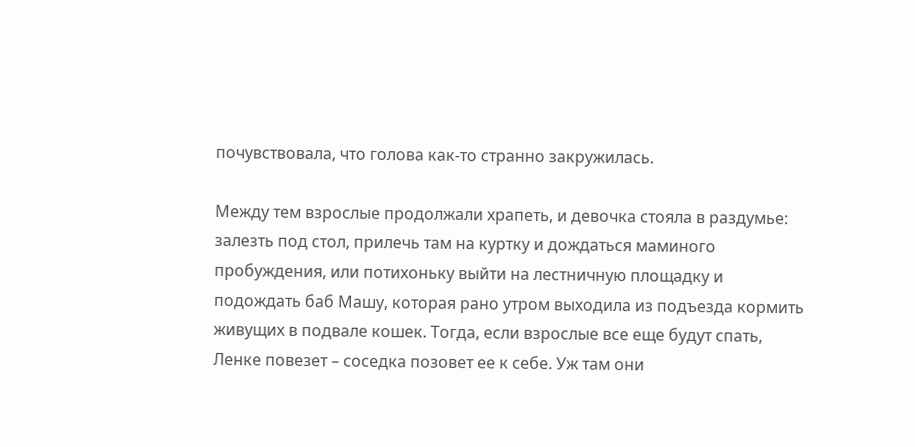почувствовала, что голова как-то странно закружилась.

Между тем взрослые продолжали храпеть, и девочка стояла в раздумье: залезть под стол, прилечь там на куртку и дождаться маминого пробуждения, или потихоньку выйти на лестничную площадку и подождать баб Машу, которая рано утром выходила из подъезда кормить живущих в подвале кошек. Тогда, если взрослые все еще будут спать, Ленке повезет – соседка позовет ее к себе. Уж там они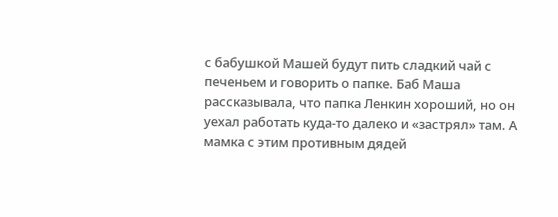с бабушкой Машей будут пить сладкий чай с печеньем и говорить о папке. Баб Маша рассказывала, что папка Ленкин хороший, но он уехал работать куда-то далеко и «застрял» там. А мамка с этим противным дядей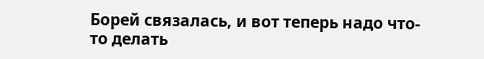Борей связалась, и вот теперь надо что-то делать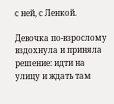с ней, с Ленкой.

Девочка по-взрослому вздохнула и приняла решение: идти на улицу и ждать там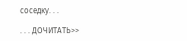соседку. . .

. . . ДОЧИТАТЬ>>